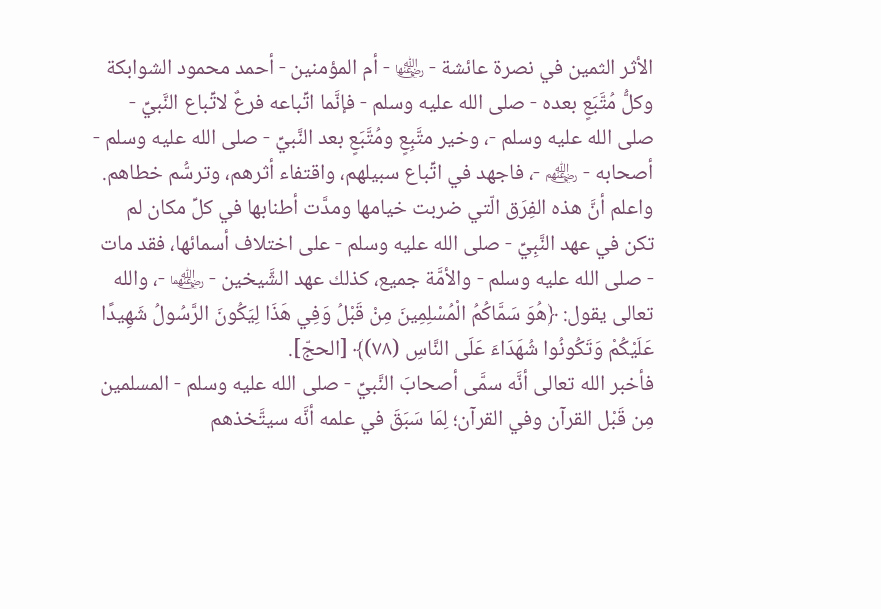الأثر الثمين في نصرة عائشة - ﵂ - أم المؤمنين - أحمد محمود الشوابكة
وكلُّ مُتَّبَعٍ بعده - صلى الله عليه وسلم - فإنَّما اتِّباعه فرعٌ لاتِّباع النَّبيِّ - صلى الله عليه وسلم -، وخير متَّبِعٍ ومُتَّبَعٍ بعد النَّبيِّ - صلى الله عليه وسلم - أصحابه - ﵃ -، فاجهد في اتِّباع سبيلهم، واقتفاء أثرهم، وترسُّم خطاهم.
واعلم أنَّ هذه الفِرَق الّتي ضربت خيامها ومدَّت أطنابها في كلِّ مكان لم تكن في عهد النَّبِيِّ - صلى الله عليه وسلم - على اختلاف أسمائها، فقد مات - صلى الله عليه وسلم - والأمَّة جميع، كذلك عهد الشَّيخين - ﵄ -، والله تعالى يقول: ﴿هُوَ سَمَّاكُمُ الْمُسْلِمِينَ مِنْ قَبْلُ وَفِي هَذَا لِيَكُونَ الرَّسُولُ شَهِيدًا عَلَيْكُمْ وَتَكُونُوا شُهَدَاءَ عَلَى النَّاسِ (٧٨)﴾ [الحجّ].
فأخبر الله تعالى أنَّه سمَّى أصحابَ النَّبيِّ - صلى الله عليه وسلم - المسلمين مِن قَبْل القرآن وفي القرآن؛ لِمَا سَبَقَ في علمه أنَّه سيتَّخذهم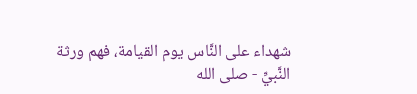شهداء على النَّاس يوم القيامة، فهم ورثة
النَّبيِّ - صلى الله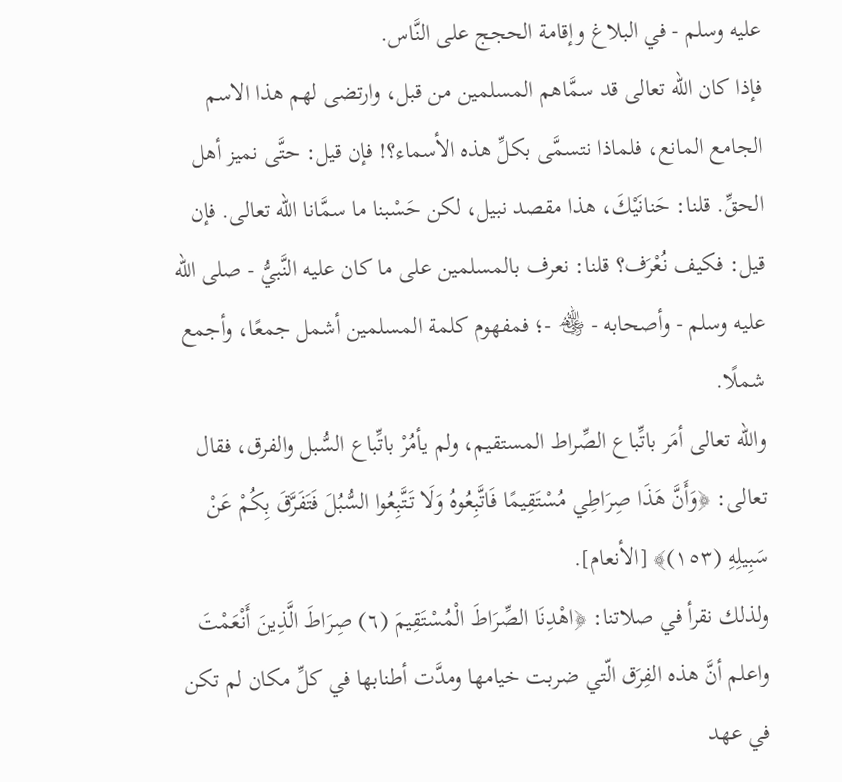عليه وسلم - في البلاغ وإقامة الحجج على النَّاس.
فإذا كان الله تعالى قد سمَّاهم المسلمين من قبل، وارتضى لهم هذا الاسم الجامع المانع، فلماذا نتسمَّى بكلِّ هذه الأسماء؟! فإن قيل: حتَّى نميز أهل الحقِّ. قلنا: حَنانَيْكَ، هذا مقصد نبيل، لكن حَسْبنا ما سمَّانا الله تعالى. فإن قيل: فكيف نُعْرَف؟ قلنا: نعرف بالمسلمين على ما كان عليه النَّبيُّ - صلى الله عليه وسلم - وأصحابه - ﵃ -؛ فمفهوم كلمة المسلمين أشمل جمعًا، وأجمع شملًا.
والله تعالى أمَر باتِّباع الصِّراط المستقيم، ولم يأمُرْ باتِّباع السُّبل والفرق، فقال تعالى: ﴿وَأَنَّ هَذَا صِرَاطِي مُسْتَقِيمًا فَاتَّبِعُوهُ وَلَا تَتَّبِعُوا السُّبُلَ فَتَفَرَّقَ بِكُمْ عَنْ سَبِيلِهِ (١٥٣)﴾ [الأنعام].
ولذلك نقرأ في صلاتنا: ﴿اهْدِنَا الصِّرَاطَ الْمُسْتَقِيمَ (٦) صِرَاطَ الَّذِينَ أَنْعَمْتَ
واعلم أنَّ هذه الفِرَق الّتي ضربت خيامها ومدَّت أطنابها في كلِّ مكان لم تكن في عهد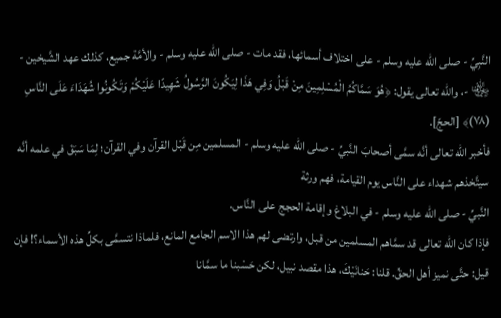النَّبِيِّ - صلى الله عليه وسلم - على اختلاف أسمائها، فقد مات - صلى الله عليه وسلم - والأمَّة جميع، كذلك عهد الشَّيخين - ﵄ -، والله تعالى يقول: ﴿هُوَ سَمَّاكُمُ الْمُسْلِمِينَ مِنْ قَبْلُ وَفِي هَذَا لِيَكُونَ الرَّسُولُ شَهِيدًا عَلَيْكُمْ وَتَكُونُوا شُهَدَاءَ عَلَى النَّاسِ (٧٨)﴾ [الحجّ].
فأخبر الله تعالى أنَّه سمَّى أصحابَ النَّبيِّ - صلى الله عليه وسلم - المسلمين مِن قَبْل القرآن وفي القرآن؛ لِمَا سَبَقَ في علمه أنَّه سيتَّخذهم شهداء على النَّاس يوم القيامة، فهم ورثة
النَّبيِّ - صلى الله عليه وسلم - في البلاغ وإقامة الحجج على النَّاس.
فإذا كان الله تعالى قد سمَّاهم المسلمين من قبل، وارتضى لهم هذا الاسم الجامع المانع، فلماذا نتسمَّى بكلِّ هذه الأسماء؟! فإن قيل: حتَّى نميز أهل الحقِّ. قلنا: حَنانَيْكَ، هذا مقصد نبيل، لكن حَسْبنا ما سمَّانا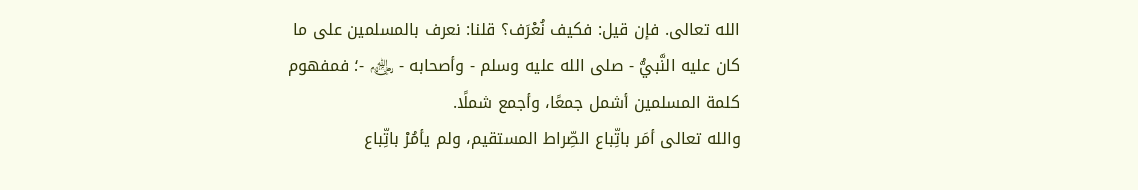الله تعالى. فإن قيل: فكيف نُعْرَف؟ قلنا: نعرف بالمسلمين على ما كان عليه النَّبيُّ - صلى الله عليه وسلم - وأصحابه - ﵃ -؛ فمفهوم كلمة المسلمين أشمل جمعًا، وأجمع شملًا.
والله تعالى أمَر باتِّباع الصِّراط المستقيم، ولم يأمُرْ باتِّباع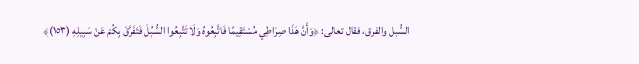السُّبل والفرق، فقال تعالى: ﴿وَأَنَّ هَذَا صِرَاطِي مُسْتَقِيمًا فَاتَّبِعُوهُ وَلَا تَتَّبِعُوا السُّبُلَ فَتَفَرَّقَ بِكُمْ عَنْ سَبِيلِهِ (١٥٣)﴾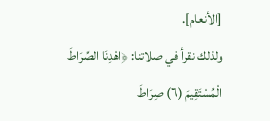[الأنعام].
ولذلك نقرأ في صلاتنا: ﴿اهْدِنَا الصِّرَاطَ الْمُسْتَقِيمَ (٦) صِرَاطَ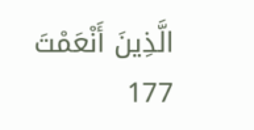الَّذِينَ أَنْعَمْتَ
177